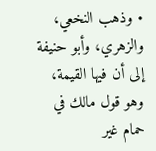• وذهب النخعي، والزهري، وأبو حنيفة إلى أن فيها القيمة، وهو قول مالك في حمام غير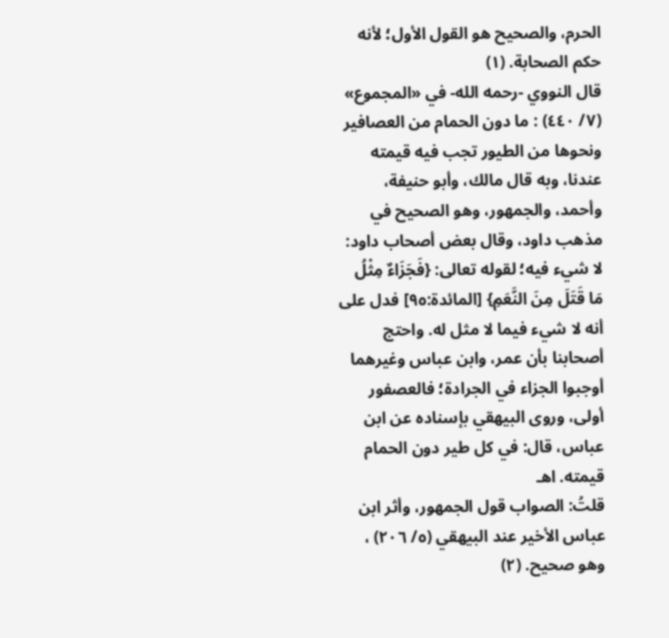الحرم، والصحيح هو القول الأول؛ لأنه حكم الصحابة. (١)
قال النووي -رحمه الله- في «المجموع» (٧/ ٤٤٠) : ما دون الحمام من العصافير ونحوها من الطيور تجب فيه قيمته عندنا، وبه قال مالك، وأبو حنيفة، وأحمد، والجمهور، وهو الصحيح في مذهب داود، وقال بعض أصحاب داود: لا شيء فيه؛ لقوله تعالى: {فَجَزَاءٌ مِثْلُ مَا قَتَلَ مِنَ النَّعَمِ} [المائدة:٩٥] فدل على أنه لا شيء فيما لا مثل له. واحتج أصحابنا بأن عمر، وابن عباس وغيرهما أوجبوا الجزاء في الجرادة؛ فالعصفور أولى، وروى البيهقي بإسناده عن ابن عباس، قال: في كل طير دون الحمام قيمته. اهـ
قلتُ: الصواب قول الجمهور، وأثر ابن عباس الأخير عند البيهقي (٥/ ٢٠٦) ، وهو صحيح. (٢)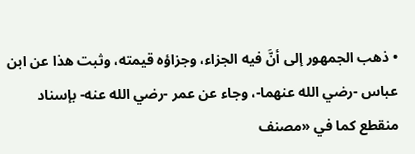• ذهب الجمهور إلى أنَّ فيه الجزاء، وجزاؤه قيمته، وثبت هذا عن ابن عباس -رضي الله عنهما-، وجاء عن عمر -رضي الله عنه- بإسناد منقطع كما في «مصنف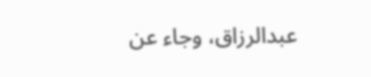عبدالرزاق، وجاء عن